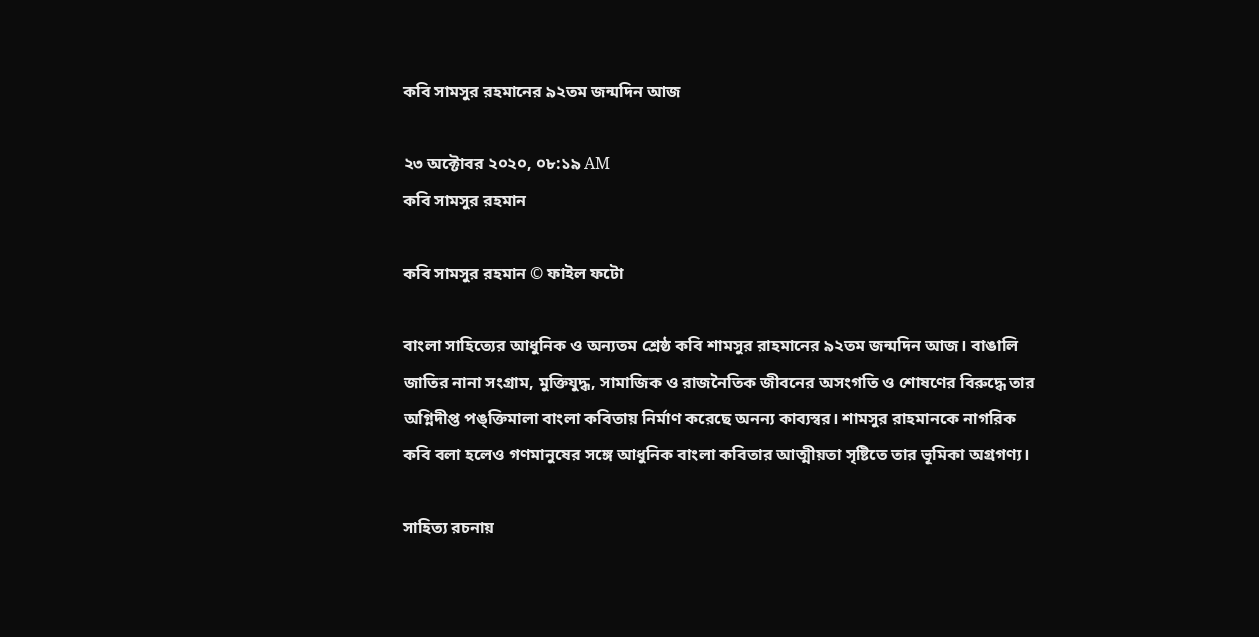কবি সামসুর রহমানের ৯২তম জন্মদিন আজ

২৩ অক্টোবর ২০২০, ০৮:১৯ AM
কবি সামসুর রহমান

কবি সামসুর রহমান © ফাইল ফটো

বাংলা সাহিত্যের আধুনিক ও অন্যতম শ্রেষ্ঠ কবি শামসুর রাহমানের ৯২তম জন্মদিন আজ। বাঙালি জাতির নানা সংগ্রাম, মুক্তিযুদ্ধ, সামাজিক ও রাজনৈতিক জীবনের অসংগতি ও শোষণের বিরুদ্ধে তার অগ্নিদীপ্ত পঙ্‌ক্তিমালা বাংলা কবিতায় নির্মাণ করেছে অনন্য কাব্যস্বর। শামসুর রাহমানকে নাগরিক কবি বলা হলেও গণমানুষের সঙ্গে আধুনিক বাংলা কবিতার আত্মীয়তা সৃষ্টিতে তার ভূমিকা অগ্রগণ্য।

সাহিত্য রচনায়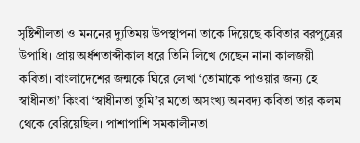সৃষ্টিশীলতা ও মননের দ্যুতিময় উপস্থাপনা তাকে দিয়েছে কবিতার বরপুত্রের উপাধি। প্রায় অর্ধশতাব্দীকাল ধরে তিনি লিখে গেছেন নানা কালজয়ী কবিতা। বাংলাদেশের জন্মকে ঘিরে লেখা ‘তোমাকে পাওয়ার জন্য হে স্বাধীনতা’ কিংবা ‘স্বাধীনতা তুমি’র মতো অসংখ্য অনবদ্য কবিতা তার কলম থেকে বেরিয়েছিল। পাশাপাশি সমকালীনতা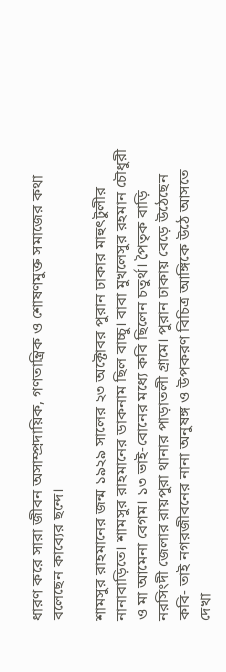ধারণ করে সারা জীবন অসাম্প্রদায়িক, গণতান্ত্রিক ও শোষণমুক্ত সমাজের কথা বলেছেন কাব্যের ছন্দে।

শামসুর রাহমানের জন্ম ১৯২৯ সালের ২৩ অক্টোবর পুরান ঢাকার মাহুৎটুলীর নানাবাড়িতে। শামসুর রাহমানের ডাকনাম ছিল বাচ্চু। বাবা মুখলেসুর রহমান চৌধুরী ও মা আমেনা বেগম। ১৩ ভাই-বোনের মধ্যে কবি ছিলেন চতুর্থ। পৈতৃক বাড়ি নরসিংদী জেলার রায়পুরা থানার পাড়াতলী গ্রামে। পুরান ঢাকায় বেড়ে উঠেছেন কবি- তাই নগরজীবনের নানা অনুষঙ্গ ও উপকরণ বিচিত্র আঙ্গিকে উঠে আসতে দেখা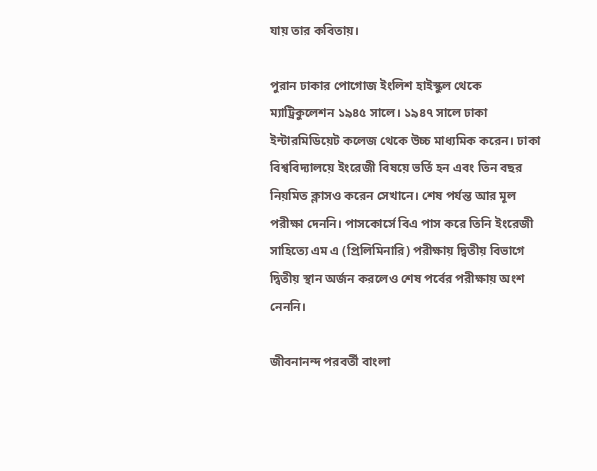যায় তার কবিতায়।

পুরান ঢাকার পোগোজ ইংলিশ হাইস্কুল থেকে ম্যাট্রিকুলেশন ১৯৪৫ সালে। ১৯৪৭ সালে ঢাকা ইন্টারমিডিয়েট কলেজ থেকে উচ্চ মাধ্যমিক করেন। ঢাকা বিশ্ববিদ্যালয়ে ইংরেজী বিষয়ে ভর্তি হন এবং তিন বছর নিয়মিত ক্লাসও করেন সেখানে। শেষ পর্যন্ত আর মূল পরীক্ষা দেননি। পাসকোর্সে বিএ পাস করে তিনি ইংরেজী সাহিত্যে এম এ (প্রিলিমিনারি) পরীক্ষায় দ্বিতীয় বিভাগে দ্বিতীয় স্থান অর্জন করলেও শেষ পর্বের পরীক্ষায় অংশ নেননি।

জীবনানন্দ পরবর্তী বাংলা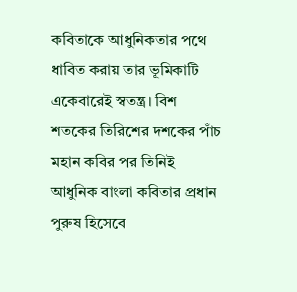কবিতাকে আধুনিকতার পথে ধাবিত করায় তার ভূমিকাটি একেবারেই স্বতন্ত্র। বিশ শতকের তিরিশের দশকের পাঁচ মহান কবির পর তিনিই আধুনিক বাংলা কবিতার প্রধান পুরুষ হিসেবে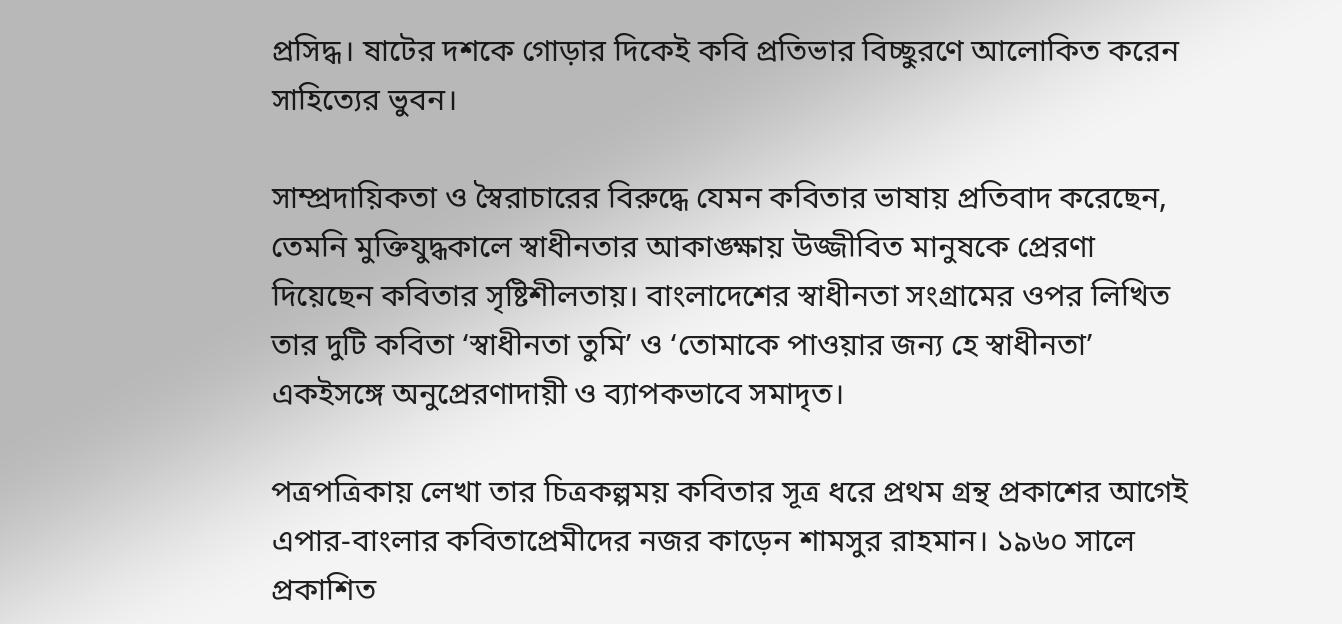প্রসিদ্ধ। ষাটের দশকে গোড়ার দিকেই কবি প্রতিভার বিচ্ছুরণে আলোকিত করেন সাহিত্যের ভুবন।

সাম্প্রদায়িকতা ও স্বৈরাচারের বিরুদ্ধে যেমন কবিতার ভাষায় প্রতিবাদ করেছেন, তেমনি মুক্তিযুদ্ধকালে স্বাধীনতার আকাঙ্ক্ষায় উজ্জীবিত মানুষকে প্রেরণা দিয়েছেন কবিতার সৃষ্টিশীলতায়। বাংলাদেশের স্বাধীনতা সংগ্রামের ওপর লিখিত তার দুটি কবিতা ‘স্বাধীনতা তুমি’ ও ‘তোমাকে পাওয়ার জন্য হে স্বাধীনতা’ একইসঙ্গে অনুপ্রেরণাদায়ী ও ব্যাপকভাবে সমাদৃত।

পত্রপত্রিকায় লেখা তার চিত্রকল্পময় কবিতার সূত্র ধরে প্রথম গ্রন্থ প্রকাশের আগেই এপার-বাংলার কবিতাপ্রেমীদের নজর কাড়েন শামসুর রাহমান। ১৯৬০ সালে প্রকাশিত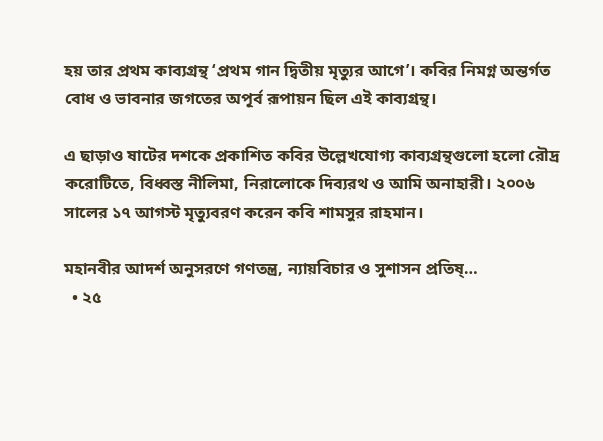হয় তার প্রথম কাব্যগ্রন্থ ‘প্রথম গান দ্বিতীয় মৃত্যুর আগে’। কবির নিমগ্ন অন্তর্গত বোধ ও ভাবনার জগতের অপূর্ব রূপায়ন ছিল এই কাব্যগ্রন্থ।

এ ছাড়াও ষাটের দশকে প্রকাশিত কবির উল্লেখযোগ্য কাব্যগ্রন্থগুলো হলো রৌদ্র করোটিতে, বিধ্বস্ত নীলিমা, নিরালোকে দিব্যরথ ও আমি অনাহারী। ২০০৬ সালের ১৭ আগস্ট মৃত্যুবরণ করেন কবি শামসুর রাহমান।

মহানবীর আদর্শ অনুসরণে গণতন্ত্র, ন্যায়বিচার ও সুশাসন প্রতিষ্…
  • ২৫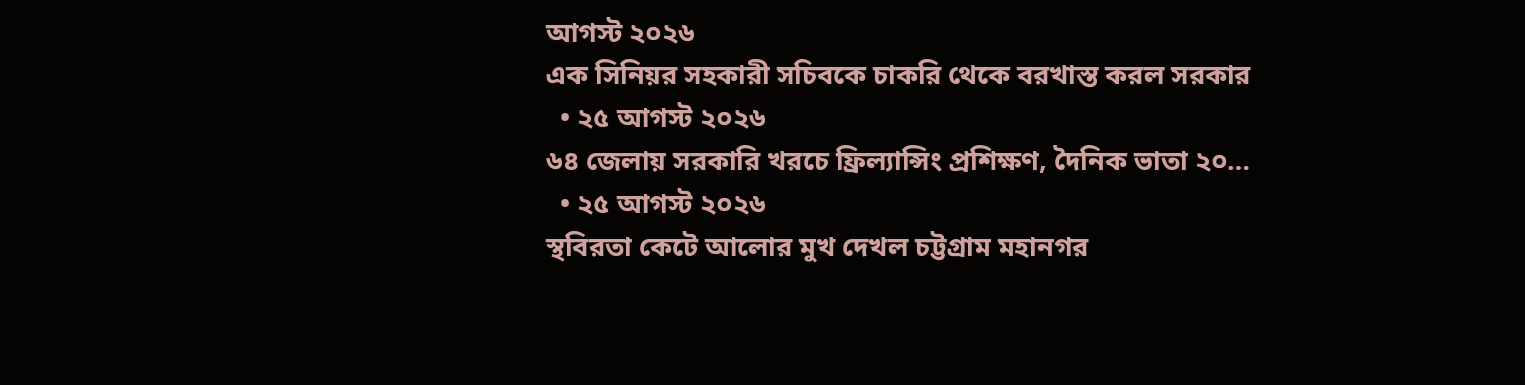আগস্ট ২০২৬
এক সিনিয়র সহকারী সচিবকে চাকরি থেকে বরখাস্ত করল সরকার
  • ২৫ আগস্ট ২০২৬
৬৪ জেলায় সরকারি খরচে ফ্রিল্যান্সিং প্রশিক্ষণ, দৈনিক ভাতা ২০…
  • ২৫ আগস্ট ২০২৬
স্থবিরতা কেটে আলোর মুখ দেখল চট্টগ্রাম মহানগর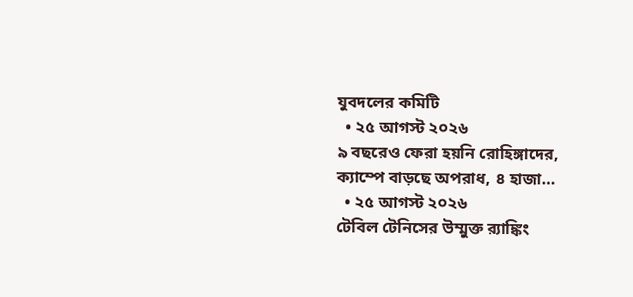যুবদলের কমিটি
  • ২৫ আগস্ট ২০২৬
৯ বছরেও ফেরা হয়নি রোহিঙ্গাদের, ক্যাম্পে বাড়ছে অপরাধ, ৪ হাজা…
  • ২৫ আগস্ট ২০২৬
টেবিল টেনিসের উম্মুক্ত র‌্যাঙ্কিং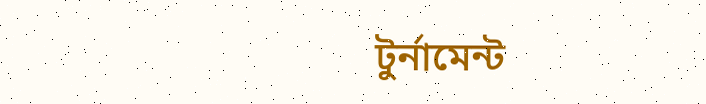টুর্নামেন্ট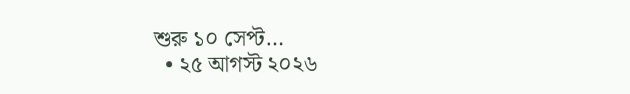শুরু ১০ সেপ্ট…
  • ২৫ আগস্ট ২০২৬